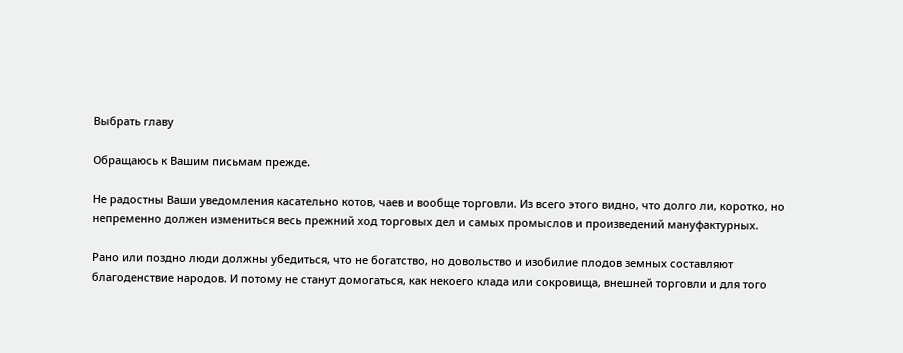Выбрать главу

Обращаюсь к Вашим письмам прежде.

Не радостны Ваши уведомления касательно котов, чаев и вообще торговли. Из всего этого видно, что долго ли, коротко, но непременно должен измениться весь прежний ход торговых дел и самых промыслов и произведений мануфактурных.

Рано или поздно люди должны убедиться, что не богатство, но довольство и изобилие плодов земных составляют благоденствие народов. И потому не станут домогаться, как некоего клада или сокровища, внешней торговли и для того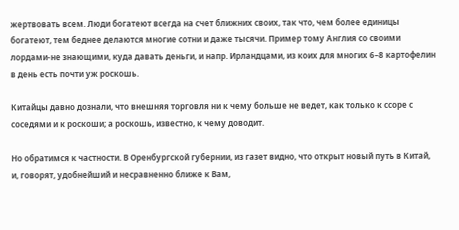жертвовать всем. Люди богатеют всегда на счет ближних своих, так что, чем более единицы богатеют, тем беднее делаются многие сотни и даже тысячи. Пример тому Англия со своими лордами-не знающими, куда давать деньги, и напр. Ирландцами, из коих для многих 6–8 картофелин в день есть почти уж роскошь.

Китайцы давно дознали, что внешняя торговля ни к чему больше не ведет, как только к ссоре с соседями и к роскоши; а роскошь, известно, к чему доводит.

Но обратимся к частности. В Оренбургской губернии, из газет видно, что открыт новый путь в Китай, и, говорят, удобнейший и несравненно ближе к Вам,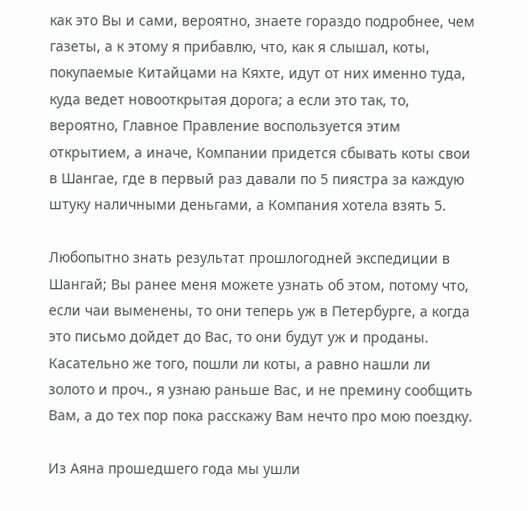как это Вы и сами, вероятно, знаете гораздо подробнее, чем газеты, а к этому я прибавлю, что, как я слышал, коты, покупаемые Китайцами на Кяхте, идут от них именно туда, куда ведет новооткрытая дорога; а если это так, то, вероятно, Главное Правление воспользуется этим открытием, а иначе, Компании придется сбывать коты свои в Шангае, где в первый раз давали по 5 пиястра за каждую штуку наличными деньгами, а Компания хотела взять 5.

Любопытно знать результат прошлогодней экспедиции в Шангай; Вы ранее меня можете узнать об этом, потому что, если чаи выменены, то они теперь уж в Петербурге, а когда это письмо дойдет до Вас, то они будут уж и проданы. Касательно же того, пошли ли коты, а равно нашли ли золото и проч., я узнаю раньше Вас, и не премину сообщить Вам, а до тех пор пока расскажу Вам нечто про мою поездку.

Из Аяна прошедшего года мы ушли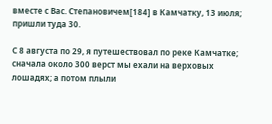вместе с Вас. Степановичем[184] в Камчатку, 13 июля; пришли туда 30.

С 8 августа по 29, я путешествовал по реке Камчатке; сначала около 300 верст мы ехали на верховых лошадях; а потом плыли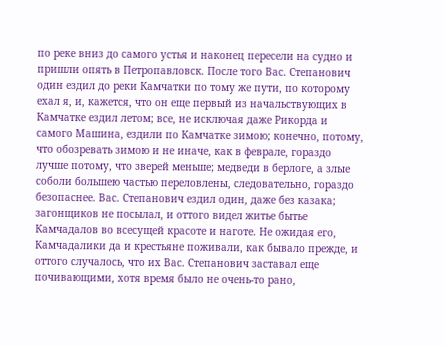по реке вниз до самого устья и наконец пересели на судно и пришли опять в Петропавловск. После того Вас. Степанович один ездил до реки Камчатки по тому же пути, по которому ехал я, и, кажется, что он еще первый из начальствующих в Камчатке ездил летом; все, не исключая даже Рикорда и самого Машина, ездили по Камчатке зимою; конечно, потому, что обозревать зимою и не иначе, как в феврале, гораздо лучше потому, что зверей меньше; медведи в берлоге, а злые соболи большею частью переловлены, следовательно, гораздо безопаснее. Вас. Степанович ездил один, даже без казака; загонщиков не посылал, и оттого видел житье бытье Камчадалов во всесущей красоте и наготе. Не ожидая его, Камчадалики да и крестьяне поживали, как бывало прежде, и оттого случалось, что их Вас. Степанович заставал еще почивающими, хотя время было не очень-то рано,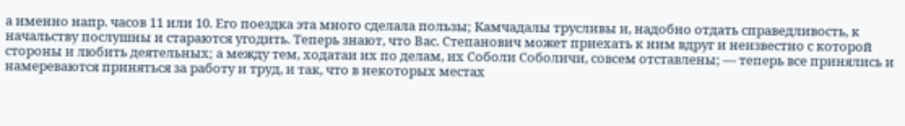а именно напр. часов 11 или 10. Его поездка эта много сделала пользы; Камчадалы трусливы и, надобно отдать справедливость, к начальству послушны и стараются угодить. Теперь знают, что Вас. Степанович может приехать к ним вдруг и неизвестно с которой стороны и любить деятельных; а между тем, ходатаи их по делам, их Соболи Соболичи, совсем отставлены; — теперь все принялись и намереваются приняться за работу и труд, и так, что в некоторых местах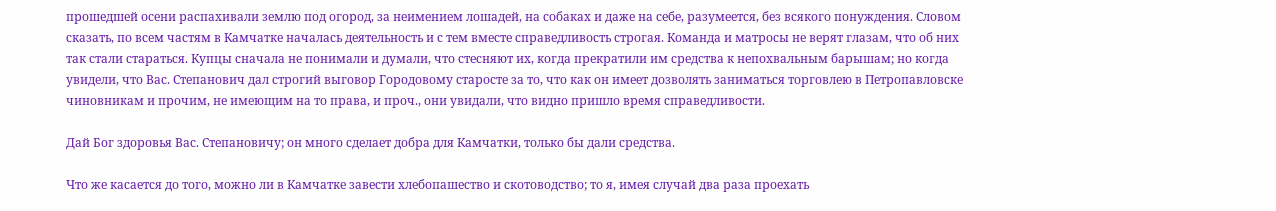прошедшей осени распахивали землю под огород, за неимением лошадей, на собаках и даже на себе, разумеется, без всякого понуждения. Словом сказать, по всем частям в Камчатке началась деятельность и с тем вместе справедливость строгая. Команда и матросы не верят глазам, что об них так стали стараться. Купцы сначала не понимали и думали, что стесняют их, когда прекратили им средства к непохвальным барышам; но когда увидели, что Вас. Степанович дал строгий выговор Городовому старосте за то, что как он имеет дозволять заниматься торговлею в Петропавловске чиновникам и прочим, не имеющим на то права, и проч., они увидали, что видно пришло время справедливости.

Дай Бог здоровья Вас. Степановичу; он много сделает добра для Камчатки, только бы дали средства.

Что же касается до того, можно ли в Камчатке завести хлебопашество и скотоводство; то я, имея случай два раза проехать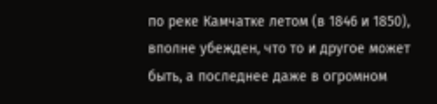по реке Камчатке летом (в 1846 и 1850), вполне убежден, что то и другое может быть, а последнее даже в огромном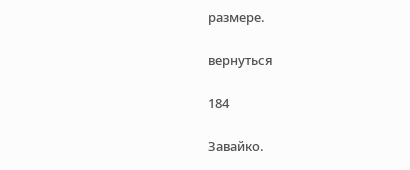размере.

вернуться

184

Завайко.